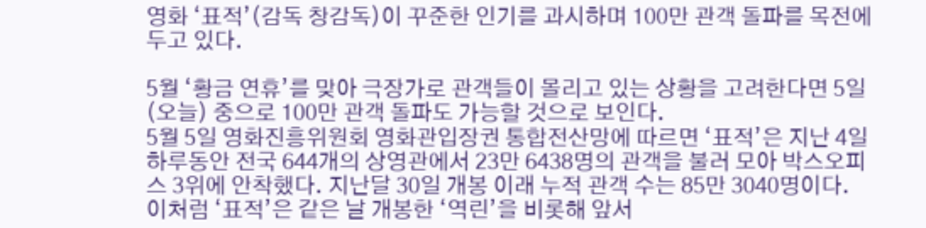영화 ‘표적’(감독 창감독)이 꾸준한 인기를 과시하며 100만 관객 돌파를 목전에 두고 있다.

5월 ‘황금 연휴’를 맞아 극장가로 관객들이 몰리고 있는 상황을 고려한다면 5일(오늘) 중으로 100만 관객 돌파도 가능할 것으로 보인다.
5월 5일 영화진흥위원회 영화관입장권 통합전산망에 따르면 ‘표적’은 지난 4일 하루동안 전국 644개의 상영관에서 23만 6438명의 관객을 불러 모아 박스오피스 3위에 안착했다. 지난달 30일 개봉 이래 누적 관객 수는 85만 3040명이다.
이처럼 ‘표적’은 같은 날 개봉한 ‘역린’을 비롯해 앞서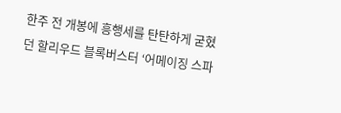한주 전 개봉에 흥행세를 탄탄하게 굳혔던 할리우드 블록버스터 ‘어메이징 스파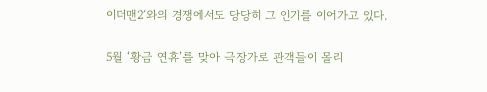이더맨2′와의 경쟁에서도 당당히 그 인기를 이어가고 있다.

5월 ‘황금 연휴’를 맞아 극장가로 관객들이 몰리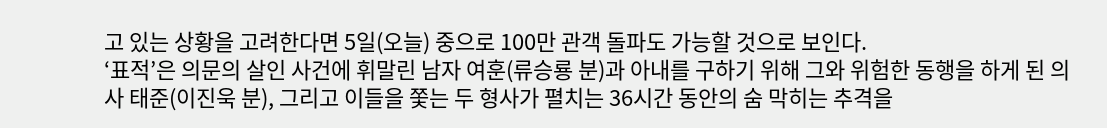고 있는 상황을 고려한다면 5일(오늘) 중으로 100만 관객 돌파도 가능할 것으로 보인다.
‘표적’은 의문의 살인 사건에 휘말린 남자 여훈(류승룡 분)과 아내를 구하기 위해 그와 위험한 동행을 하게 된 의사 태준(이진욱 분), 그리고 이들을 쫓는 두 형사가 펼치는 36시간 동안의 숨 막히는 추격을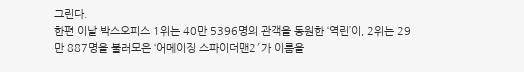그린다.
한편 이날 박스오피스 1위는 40만 5396명의 관객을 동원한 ‘역린’이, 2위는 29만 887명을 불러모은 ‘어메이징 스파이더맨2′가 이름을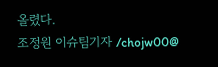올렸다.
조정원 이슈팀기자 /chojw00@